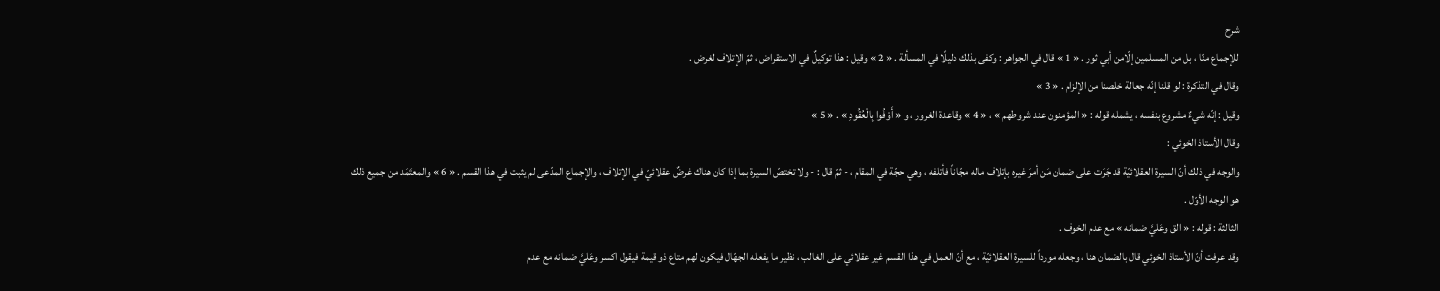شرح
للإجماع منّا ، بل من المسلمين إلّامن أبي ثور . « 1 » قال في الجواهر : وكفى بذلك دليلًا في المسألة . « 2 » وقيل : هذا توكيلٌ في الاستقراض ، ثمّ الإتلاف لغرض .
وقال في التذكرة : لو قلنا إنّه جعالة خلصنا من الإلزام . « 3 »
وقيل : إنّه شيءٌ مشروع بنفسه ، يشمله قوله : « المؤمنون عند شروطهم » ، « 4 » وقاعدة الغرور ، و « أَوْفُوا بِالْعُقُودِ » . « 5 »
وقال الأستاذ الخوئي :
والوجه في ذلك أنّ السيرة العقلائيّة قد جَرَت على ضمان مَن أمرَ غيره بإتلاف ماله مجّاناً فأتلفه ، وهي حجّة في المقام ، - ثمّ قال : - ولا تختصّ السيرة بما إذا كان هناك غرضٌ عقلائيّ في الإتلاف ، والإجماع المدّعى لم يثبت في هذا القسم . « 6 » والمعتَمَد من جميع ذلك هو الوجه الأوّل .
الثالثة : قوله : « الق وعَليَّ ضمانه » مع عدم الخوف .
وقد عرفت أنّ الأستاذ الخوئي قال بالضمان هنا ، وجعله مورداً للسيرة العقلائيّة ، مع أنّ العمل في هذا القسم غير عقلائي على الغالب ، نظير ما يفعله الجهّال فيكون لهم متاع ذو قيمة فيقول اكسر وعَليَّ ضمانه مع عدم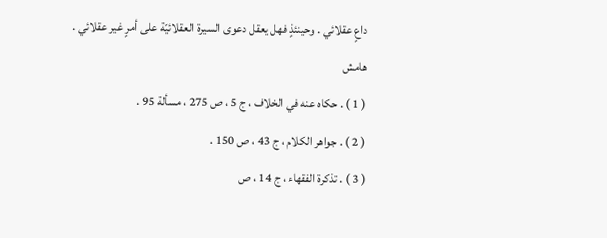داعٍ عقلائي . وحينئذٍ فهل يعقل دعوى السيرة العقلائيّة على أمرٍ غير عقلائي .
هامش
( 1 ) . حكاه عنه في الخلاف ، ج 5 ، ص 275 ، مسألة 95 .
( 2 ) . جواهر الكلام ، ج 43 ، ص 150 .
( 3 ) . تذكرة الفقهاء ، ج 14 ، ص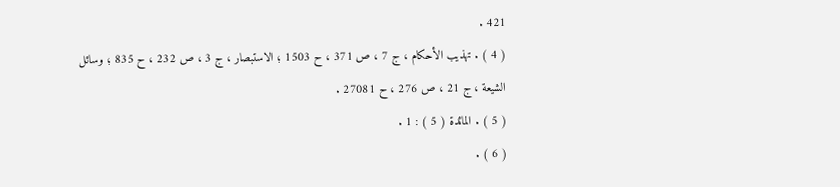421 .
( 4 ) . تهذيب الأحكام ، ج 7 ، ص 371 ، ح 1503 ؛ الاستبصار ، ج 3 ، ص 232 ، ح 835 ؛ وسائل الشيعة ، ج 21 ، ص 276 ، ح 27081 .
( 5 ) . المائدة ( 5 ) : 1 .
( 6 ) .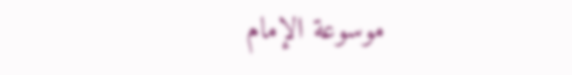موسوعة الإمام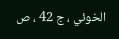الخوئي ، ج 42 ، ص